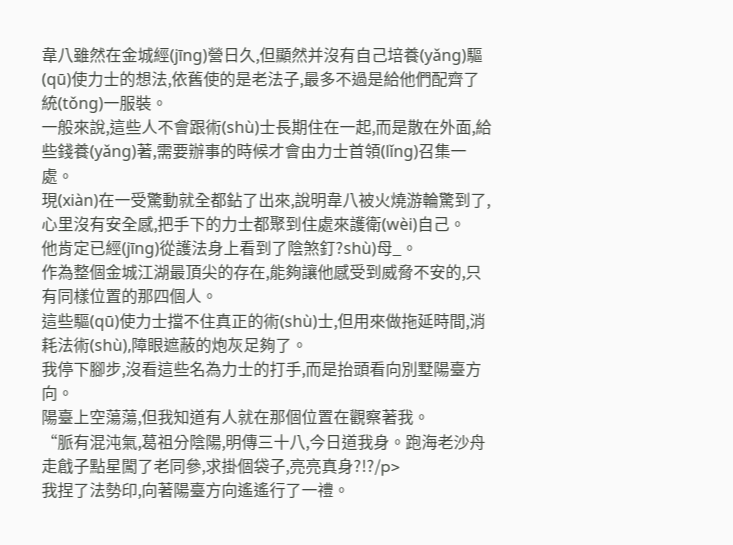韋八雖然在金城經(jīng)營日久,但顯然并沒有自己培養(yǎng)驅(qū)使力士的想法,依舊使的是老法子,最多不過是給他們配齊了統(tǒng)一服裝。
一般來說,這些人不會跟術(shù)士長期住在一起,而是散在外面,給些錢養(yǎng)著,需要辦事的時候才會由力士首領(lǐng)召集一處。
現(xiàn)在一受驚動就全都鉆了出來,說明韋八被火燒游輪驚到了,心里沒有安全感,把手下的力士都聚到住處來護衛(wèi)自己。
他肯定已經(jīng)從護法身上看到了陰煞釘?shù)母_。
作為整個金城江湖最頂尖的存在,能夠讓他感受到威脅不安的,只有同樣位置的那四個人。
這些驅(qū)使力士擋不住真正的術(shù)士,但用來做拖延時間,消耗法術(shù),障眼遮蔽的炮灰足夠了。
我停下腳步,沒看這些名為力士的打手,而是抬頭看向別墅陽臺方向。
陽臺上空蕩蕩,但我知道有人就在那個位置在觀察著我。
“脈有混沌氣,葛祖分陰陽,明傳三十八,今日道我身。跑海老沙舟走戧子點星闖了老同參,求掛個袋子,亮亮真身?!?/p>
我捏了法勢印,向著陽臺方向遙遙行了一禮。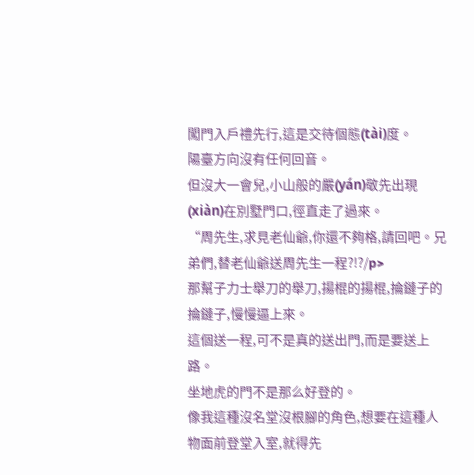闖門入戶禮先行,這是交待個態(tài)度。
陽臺方向沒有任何回音。
但沒大一會兒,小山般的嚴(yán)敬先出現(xiàn)在別墅門口,徑直走了過來。
“周先生,求見老仙爺,你還不夠格,請回吧。兄弟們,替老仙爺送周先生一程?!?/p>
那幫子力士舉刀的舉刀,揚棍的揚棍,掄鏈子的掄鏈子,慢慢逼上來。
這個送一程,可不是真的送出門,而是要送上路。
坐地虎的門不是那么好登的。
像我這種沒名堂沒根腳的角色,想要在這種人物面前登堂入室,就得先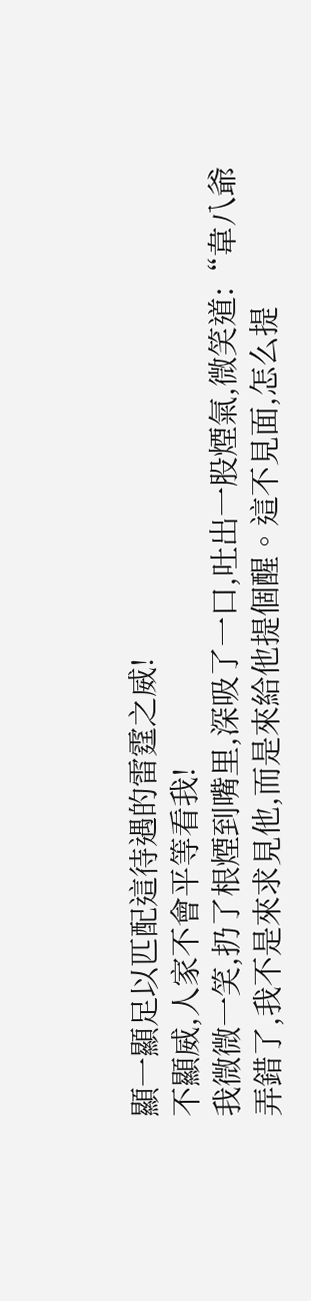顯一顯足以匹配這待遇的雷霆之威!
不顯威,人家不會平等看我!
我微微一笑,扔了根煙到嘴里,深吸了一口,吐出一股煙氣,微笑道:“韋八爺弄錯了,我不是來求見他,而是來給他提個醒。這不見面,怎么提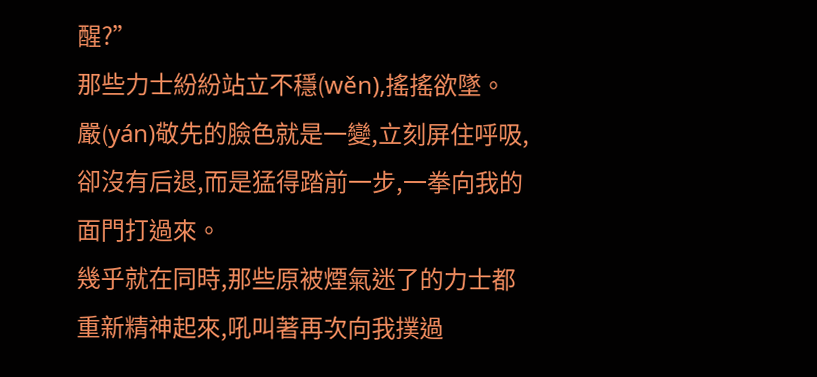醒?”
那些力士紛紛站立不穩(wěn),搖搖欲墜。
嚴(yán)敬先的臉色就是一變,立刻屏住呼吸,卻沒有后退,而是猛得踏前一步,一拳向我的面門打過來。
幾乎就在同時,那些原被煙氣迷了的力士都重新精神起來,吼叫著再次向我撲過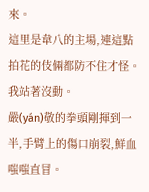來。
這里是韋八的主場,連這點拍花的伎倆都防不住才怪。
我站著沒動。
嚴(yán)敬的拳頭剛揮到一半,手臂上的傷口崩裂,鮮血嗤嗤直冒。